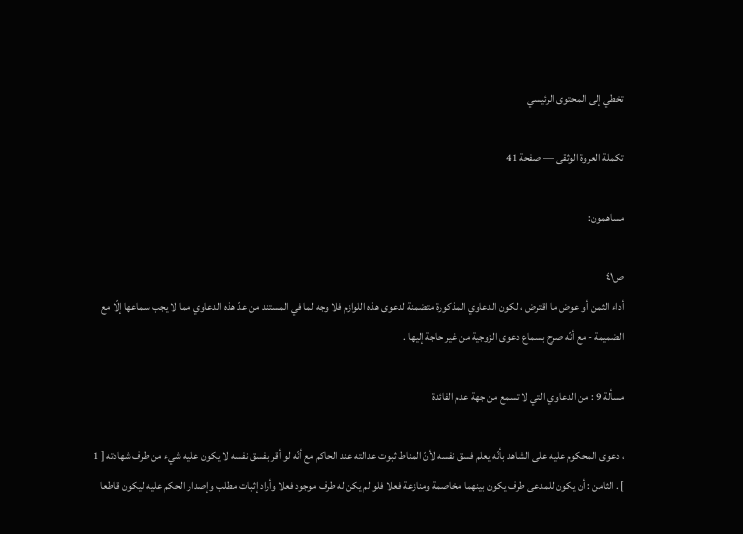تخطي إلى المحتوى الرئيسي

تكملة العروة الوثقى — صفحة 41

مساهمون:

ص٤١
أداء الثمن أو عوض ما اقترض ، لكون الدعاوي المذكورة متضمنة لدعوى هذه اللوازم فلا وجه لما في المستند من عدّ هذه الدعاوي مما لا يجب سماعها إلّا مع الضميمة - مع أنّه صرح بسماع دعوى الزوجية من غير حاجة إليها .

مسألة 9 : من الدعاوي التي لا تسمع من جهة عدم الفائدة

، دعوى المحكوم عليه على الشاهد بأنّه يعلم فسق نفسه لأنّ المناط ثبوت عدالته عند الحاكم مع أنّه لو أقر بفسق نفسه لا يكون عليه شيء من طرف شهادته [ 1 ] . الثامن : أن يكون للمدعى طرف يكون بينهما مخاصمة ومنازعة فعلا فلو لم يكن له طرف موجود فعلا وأراد إثبات مطلب وإصدار الحكم عليه ليكون قاطعا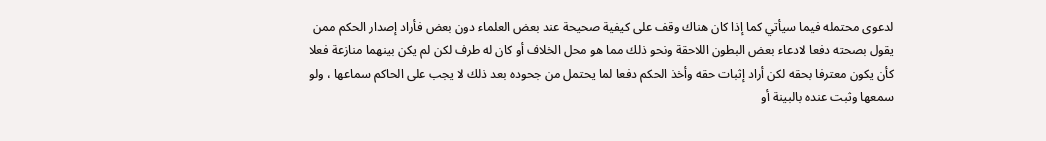لدعوى محتمله فيما سيأتي كما إذا كان هناك وقف على كيفية صحيحة عند بعض العلماء دون بعض فأراد إصدار الحكم ممن يقول بصحته دفعا لادعاء بعض البطون اللاحقة ونحو ذلك مما هو محل الخلاف أو كان له طرف لكن لم يكن بينهما منازعة فعلا كأن يكون معترفا بحقه لكن أراد إثبات حقه وأخذ الحكم دفعا لما يحتمل من جحوده بعد ذلك لا يجب على الحاكم سماعها ، ولو سمعها وثبت عنده بالبينة أو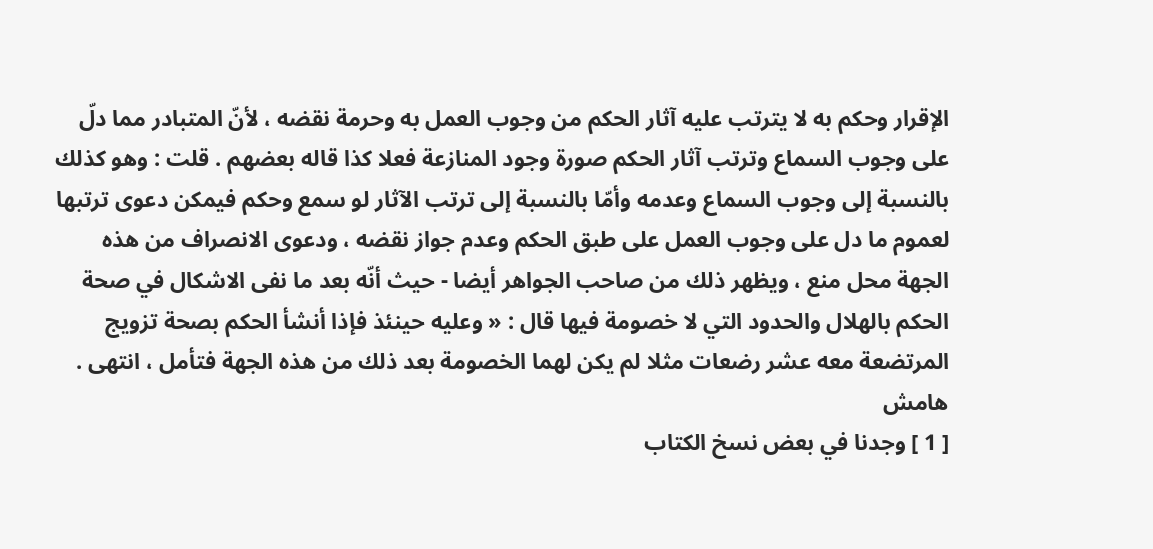الإقرار وحكم به لا يترتب عليه آثار الحكم من وجوب العمل به وحرمة نقضه ، لأنّ المتبادر مما دلّ على وجوب السماع وترتب آثار الحكم صورة وجود المنازعة فعلا كذا قاله بعضهم . قلت : وهو كذلك بالنسبة إلى وجوب السماع وعدمه وأمّا بالنسبة إلى ترتب الآثار لو سمع وحكم فيمكن دعوى ترتبها لعموم ما دل على وجوب العمل على طبق الحكم وعدم جواز نقضه ، ودعوى الانصراف من هذه الجهة محل منع ، ويظهر ذلك من صاحب الجواهر أيضا - حيث أنّه بعد ما نفى الاشكال في صحة الحكم بالهلال والحدود التي لا خصومة فيها قال : « وعليه حينئذ فإذا أنشأ الحكم بصحة تزويج المرتضعة معه عشر رضعات مثلا لم يكن لهما الخصومة بعد ذلك من هذه الجهة فتأمل ، انتهى .
هامش
[ 1 ] وجدنا في بعض نسخ الكتاب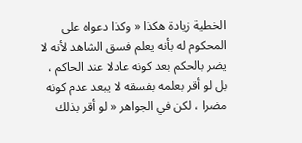الخطية زيادة هكذا « وكذا دعواه على المحكوم له بأنه يعلم فسق الشاهد لأنه لا يضر بالحكم بعد كونه عادلا عند الحاكم ، بل لو أقر بعلمه بفسقه لا يبعد عدم كونه مضرا ، لكن في الجواهر « لو أقر بذلك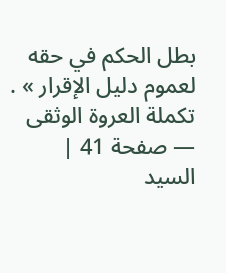بطل الحكم في حقه لعموم دليل الإقرار » .
تكملة العروة الوثقى — صفحة 41 | السيد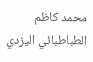محمد كاظم الطباطبائي اليزدي